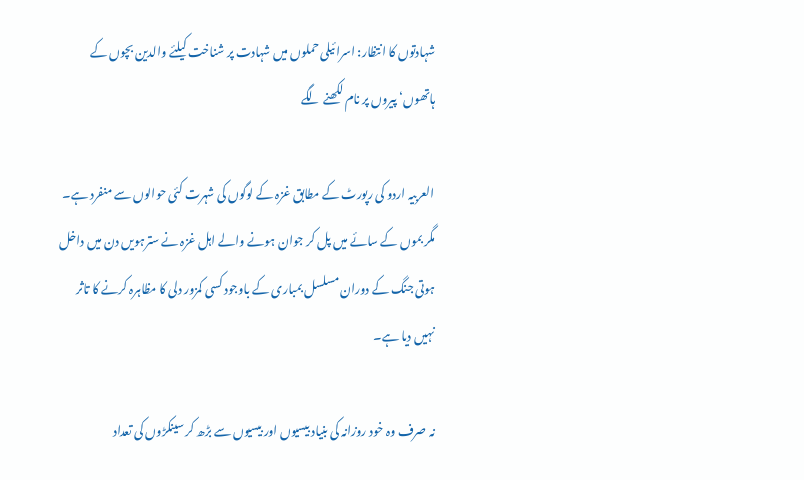شہادتوں کا انتظار: اسرائیلی حملوں میں شہادت پر شناخت کیلئے والدین بچوں کے ہاتھوں‘ پیروں پر نام لکھنے لگے

العربیہ اردو کی رپورٹ کے مطابق غزہ کے لوگوں کی شہرت کئی حوالوں سے منفرد ہے۔ مگر بموں کے سائے میں پل کر جوان ہونے والے اہل غزہ نے سترہویں دن میں داخل ہوتی جنگ کے دوران مسلسل بمباری کے باوجود کسی کمزور دلی کا مظاہرہ کرنے کا تاثر نہیں دیا ہے۔

نہ صرف وہ خود روزانہ کی بنیاد بیسیوں اور بیسیوں سے بڑھ کر سینکڑوں کی تعداد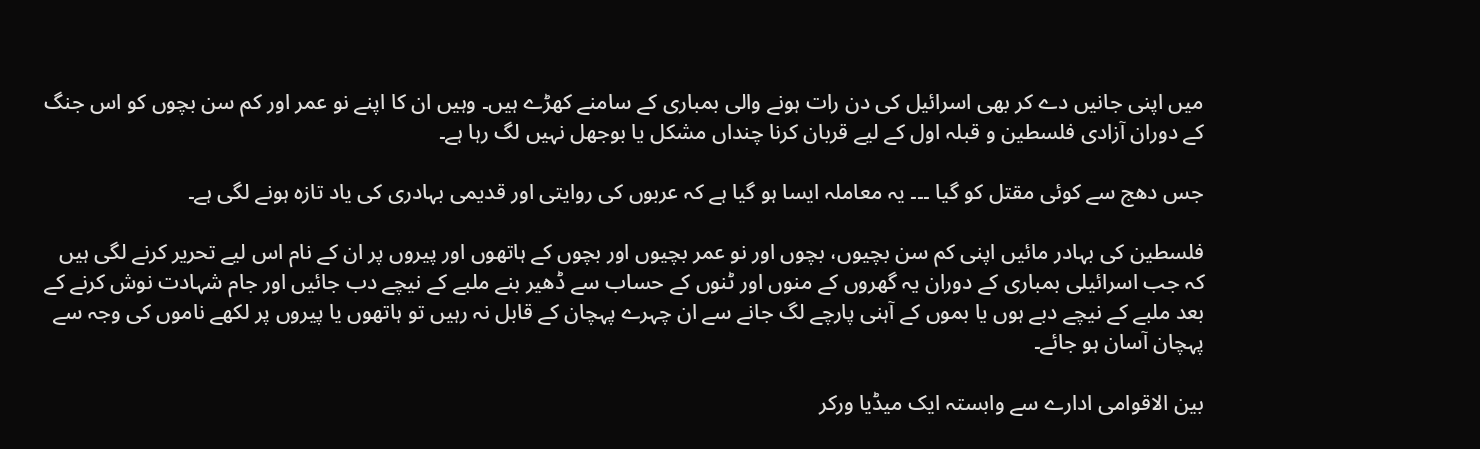میں اپنی جانیں دے کر بھی اسرائیل کی دن رات ہونے والی بمباری کے سامنے کھڑے ہیں۔ وہیں ان کا اپنے نو عمر اور کم سن بچوں کو اس جنگ کے دوران آزادی فلسطین و قبلہ اول کے لیے قربان کرنا چنداں مشکل یا بوجھل نہیں لگ رہا ہے۔

جس دھج سے کوئی مقتل کو گیا ۔۔۔ یہ معاملہ ایسا ہو گیا ہے کہ عربوں کی روایتی اور قدیمی بہادری کی یاد تازہ ہونے لگی ہے۔

فلسطین کی بہادر مائیں اپنی کم سن بچیوں، بچوں اور نو عمر بچیوں اور بچوں کے ہاتھوں اور پیروں پر ان کے نام اس لیے تحریر کرنے لگی ہیں کہ جب اسرائیلی بمباری کے دوران یہ گھروں کے منوں اور ٹنوں کے حساب سے ڈھیر بنے ملبے کے نیچے دب جائیں اور جام شہادت نوش کرنے کے بعد ملبے کے نیچے دبے ہوں یا بموں کے آہنی پارچے لگ جانے سے ان چہرے پہچان کے قابل نہ رہیں تو ہاتھوں یا پیروں پر لکھے ناموں کی وجہ سے پہچان آسان ہو جائے۔

بین الاقوامی ادارے سے وابستہ ایک میڈیا ورکر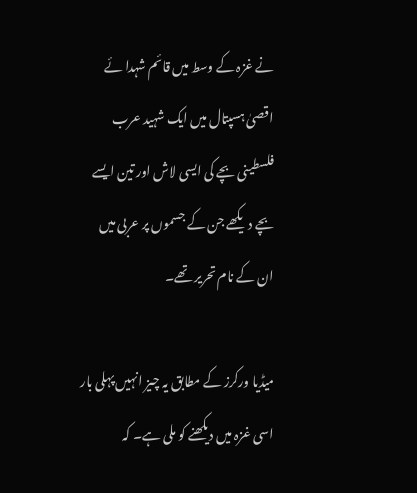نے غزہ کے وسط میں قائم شہدا ئے اقصیٰ ہسپتال میں ایک شہید عرب فلسطینی بچے کی ایسی لاش اور تین ایسے بچے دیکھے جن کے جسموں پر عربی میں ان کے نام تحریر تھے۔

میڈیا ورکرز کے مطابق یہ چیز انہیں پہلی بار اسی غزہ میں دیکھنے کو ملی ہے۔ کہ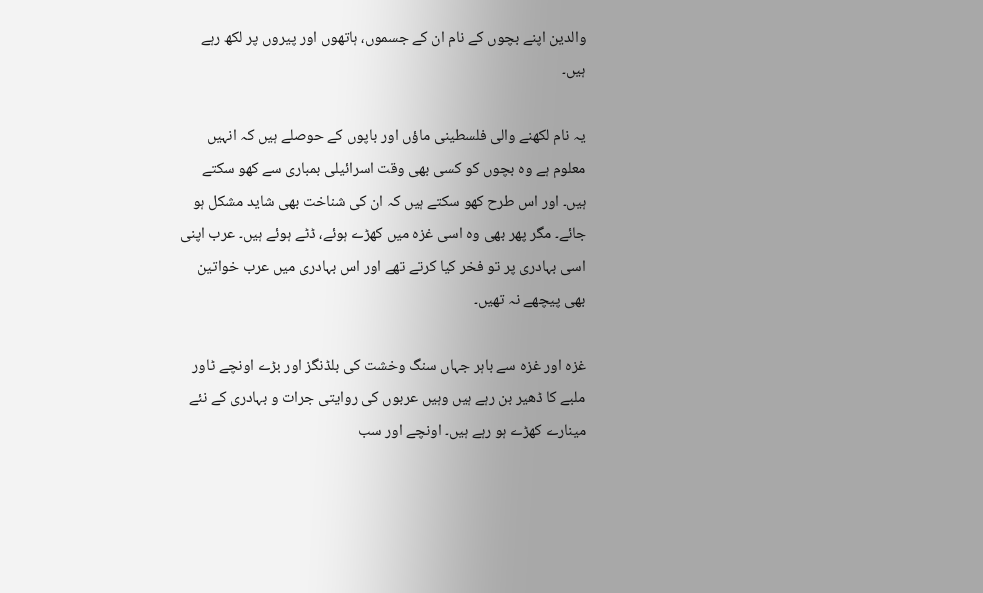والدین اپنے بچوں کے نام ان کے جسموں، ہاتھوں اور پیروں پر لکھ رہے ہیں۔

یہ نام لکھنے والی فلسطینی ماؤں اور باپوں کے حوصلے ہیں کہ انہیں معلوم ہے وہ بچوں کو کسی بھی وقت اسرائیلی بمباری سے کھو سکتے ہیں۔ اور اس طرح کھو سکتے ہیں کہ ان کی شناخت بھی شاید مشکل ہو جائے۔ مگر پھر بھی وہ اسی غزہ میں کھڑے ہوئے، ڈٹے ہوئے ہیں۔ عرب اپنی اسی بہادری پر تو فخر کیا کرتے تھے اور اس بہادری میں عرب خواتین بھی پیچھے نہ تھیں۔

غزہ اور غزہ سے باہر جہاں سنگ وخشت کی بلڈنگز اور بڑے اونچے ٹاور ملبے کا ڈھیر بن رہے ہیں وہیں عربوں کی روایتی جرات و بہادری کے نئے مینارے کھڑے ہو رہے ہیں۔ اونچے اور سب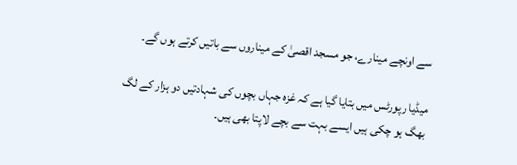سے اونچے مینارے، جو مسجد اقصیٰ کے میناروں سے باتیں کرتے ہوں گے۔

میڈیا رپورٹس میں بتایا گیا ہے کہ غزہ جہاں بچوں کی شہادتیں دو ہزار کے لگ بھگ ہو چکی ہیں ایسے بہت سے بچے لاپتا بھی ہیں۔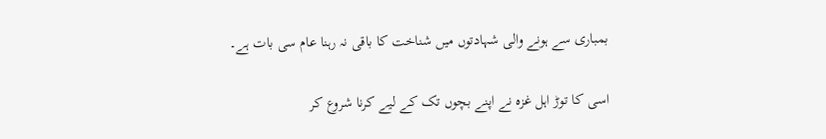بمباری سے ہونے والی شہادتوں میں شناخت کا باقی نہ رہنا عام سی بات ہے۔

اسی کا توڑ اہل غزہ نے اپنے بچوں تک کے لیے کرنا شروع کر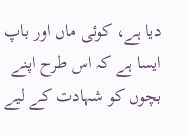دیا ہے، کوئی ماں اور باپ ایسا ہے کہ اس طرح اپنے بچوں کو شہادت کے لیے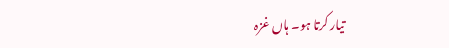تیار کرتا ہو۔ ہاں غزہ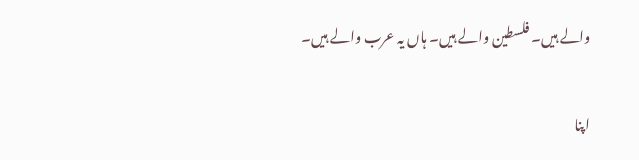والے ہیں۔ فلسطین والے ہیں۔ ہاں یہ عرب والے ہیں۔

اپنا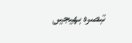تبصرہ بھیجیں